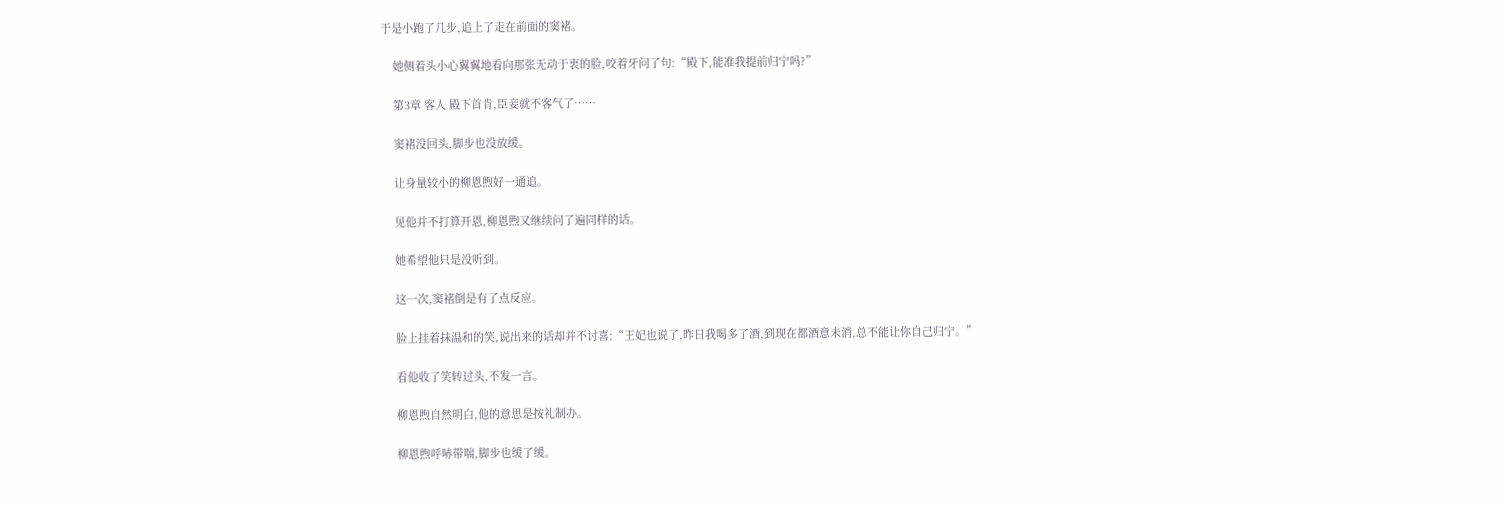于是小跑了几步,追上了走在前面的窦褚。

    她侧着头小心翼翼地看向那张无动于衷的脸,咬着牙问了句:“殿下,能准我提前归宁吗?”

    第3章 客人 殿下首肯,臣妾就不客气了……

    窦褚没回头,脚步也没放缓。

    让身量较小的柳恩煦好一通追。

    见他并不打算开恩,柳恩煦又继续问了遍同样的话。

    她希望他只是没听到。

    这一次,窦褚倒是有了点反应。

    脸上挂着抹温和的笑,说出来的话却并不讨喜:“王妃也说了,昨日我喝多了酒,到现在都酒意未消,总不能让你自己归宁。”

    看他收了笑转过头,不发一言。

    柳恩煦自然明白,他的意思是按礼制办。

    柳恩煦呼哧带喘,脚步也缓了缓。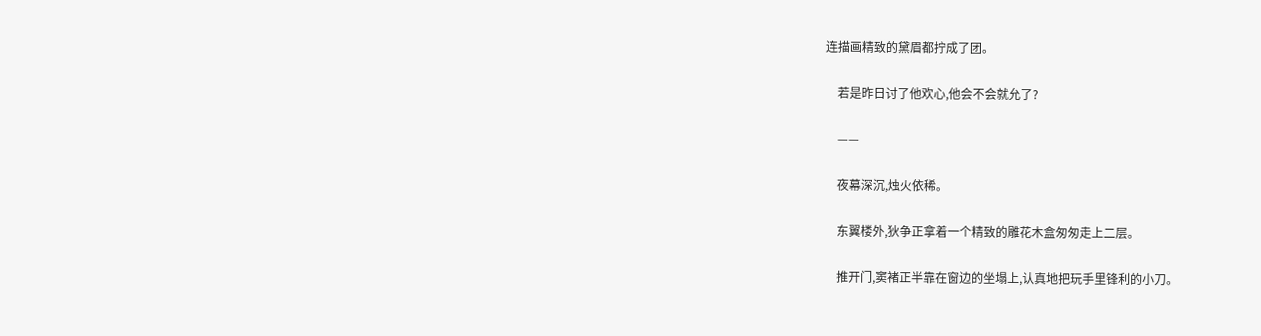连描画精致的黛眉都拧成了团。

    若是昨日讨了他欢心,他会不会就允了?

    ——

    夜幕深沉,烛火依稀。

    东翼楼外,狄争正拿着一个精致的雕花木盒匆匆走上二层。

    推开门,窦褚正半靠在窗边的坐塌上,认真地把玩手里锋利的小刀。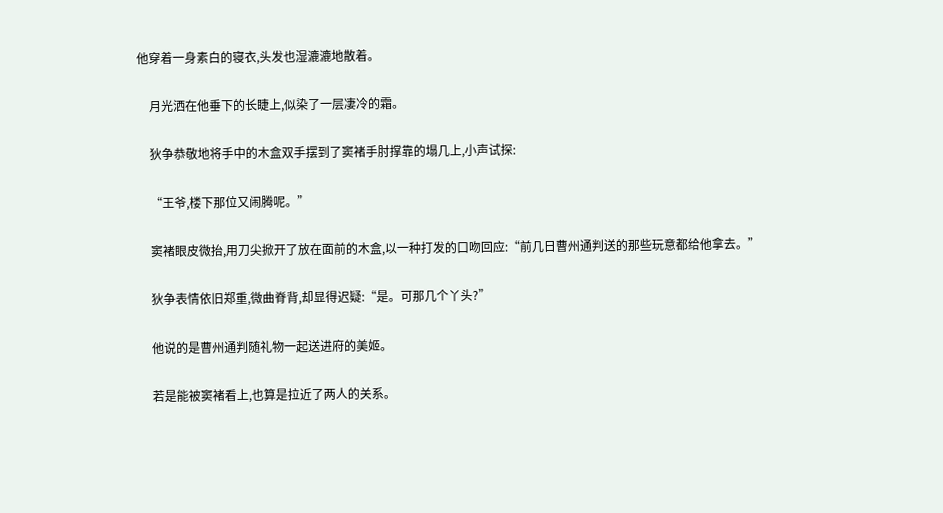他穿着一身素白的寝衣,头发也湿漉漉地散着。

    月光洒在他垂下的长睫上,似染了一层凄冷的霜。

    狄争恭敬地将手中的木盒双手摆到了窦褚手肘撑靠的塌几上,小声试探:

    “王爷,楼下那位又闹腾呢。”

    窦褚眼皮微抬,用刀尖掀开了放在面前的木盒,以一种打发的口吻回应:“前几日曹州通判送的那些玩意都给他拿去。”

    狄争表情依旧郑重,微曲脊背,却显得迟疑:“是。可那几个丫头?”

    他说的是曹州通判随礼物一起送进府的美姬。

    若是能被窦褚看上,也算是拉近了两人的关系。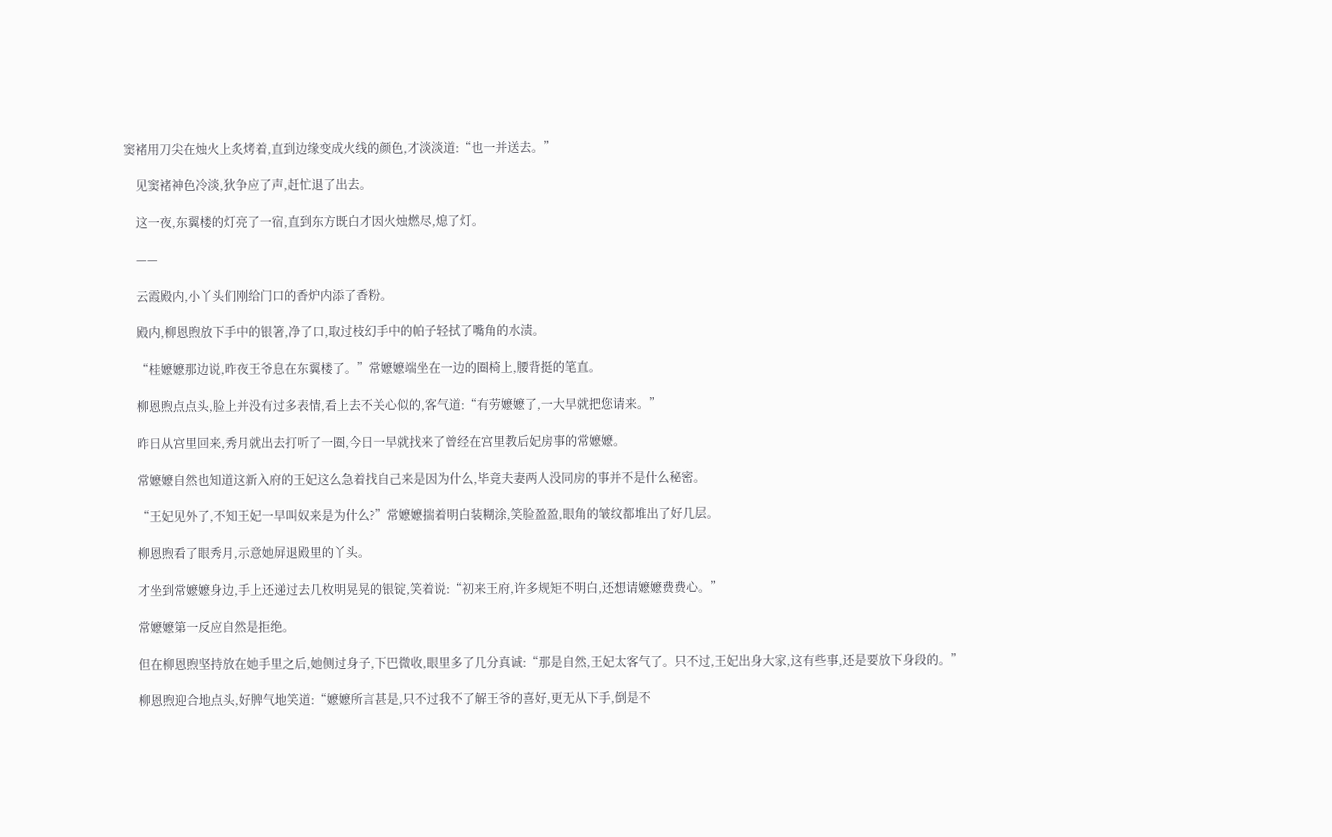窦褚用刀尖在烛火上炙烤着,直到边缘变成火线的颜色,才淡淡道:“也一并送去。”

    见窦褚神色冷淡,狄争应了声,赶忙退了出去。

    这一夜,东翼楼的灯亮了一宿,直到东方既白才因火烛燃尽,熄了灯。

    ——

    云霞殿内,小丫头们刚给门口的香炉内添了香粉。

    殿内,柳恩煦放下手中的银箸,净了口,取过枝幻手中的帕子轻拭了嘴角的水渍。

    “桂嬷嬷那边说,昨夜王爷息在东翼楼了。”常嬷嬷端坐在一边的圈椅上,腰背挺的笔直。

    柳恩煦点点头,脸上并没有过多表情,看上去不关心似的,客气道:“有劳嬷嬷了,一大早就把您请来。”

    昨日从宫里回来,秀月就出去打听了一圈,今日一早就找来了曾经在宫里教后妃房事的常嬷嬷。

    常嬷嬷自然也知道这新入府的王妃这么急着找自己来是因为什么,毕竟夫妻两人没同房的事并不是什么秘密。

    “王妃见外了,不知王妃一早叫奴来是为什么?”常嬷嬷揣着明白装糊涂,笑脸盈盈,眼角的皱纹都堆出了好几层。

    柳恩煦看了眼秀月,示意她屏退殿里的丫头。

    才坐到常嬷嬷身边,手上还递过去几枚明晃晃的银锭,笑着说:“初来王府,许多规矩不明白,还想请嬷嬷费费心。”

    常嬷嬷第一反应自然是拒绝。

    但在柳恩煦坚持放在她手里之后,她侧过身子,下巴微收,眼里多了几分真诚:“那是自然,王妃太客气了。只不过,王妃出身大家,这有些事,还是要放下身段的。”

    柳恩煦迎合地点头,好脾气地笑道:“嬷嬷所言甚是,只不过我不了解王爷的喜好,更无从下手,倒是不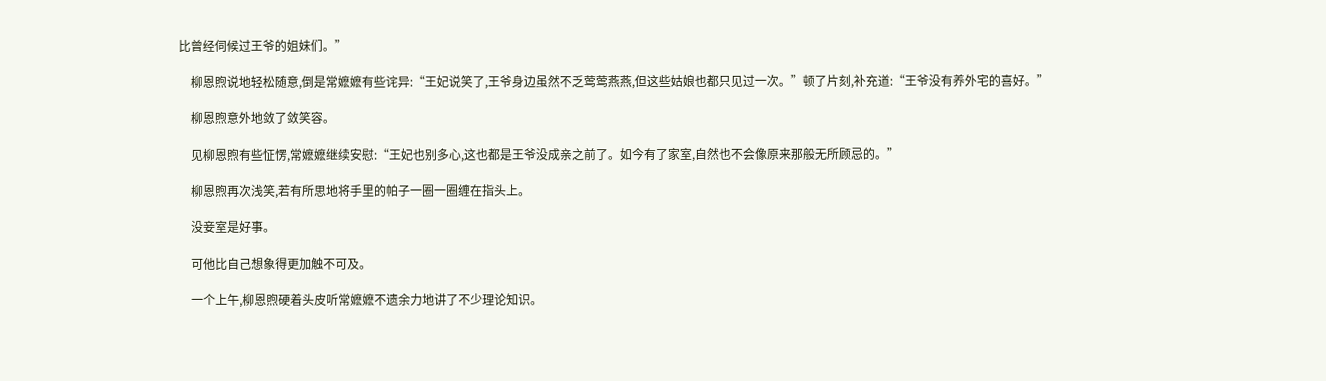比曾经伺候过王爷的姐妹们。”

    柳恩煦说地轻松随意,倒是常嬷嬷有些诧异:“王妃说笑了,王爷身边虽然不乏莺莺燕燕,但这些姑娘也都只见过一次。”顿了片刻,补充道:“王爷没有养外宅的喜好。”

    柳恩煦意外地敛了敛笑容。

    见柳恩煦有些怔愣,常嬷嬷继续安慰:“王妃也别多心,这也都是王爷没成亲之前了。如今有了家室,自然也不会像原来那般无所顾忌的。”

    柳恩煦再次浅笑,若有所思地将手里的帕子一圈一圈缠在指头上。

    没妾室是好事。

    可他比自己想象得更加触不可及。

    一个上午,柳恩煦硬着头皮听常嬷嬷不遗余力地讲了不少理论知识。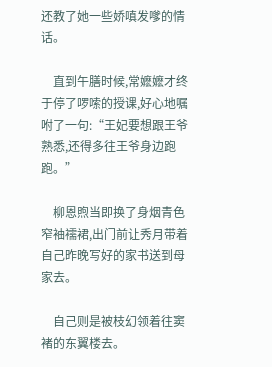还教了她一些娇嗔发嗲的情话。

    直到午膳时候,常嬷嬷才终于停了啰嗦的授课,好心地嘱咐了一句:“王妃要想跟王爷熟悉,还得多往王爷身边跑跑。”

    柳恩煦当即换了身烟青色窄袖襦裙,出门前让秀月带着自己昨晚写好的家书送到母家去。

    自己则是被枝幻领着往窦褚的东翼楼去。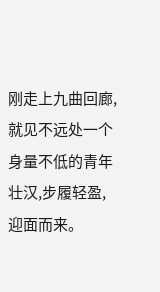刚走上九曲回廊,就见不远处一个身量不低的青年壮汉,步履轻盈,迎面而来。